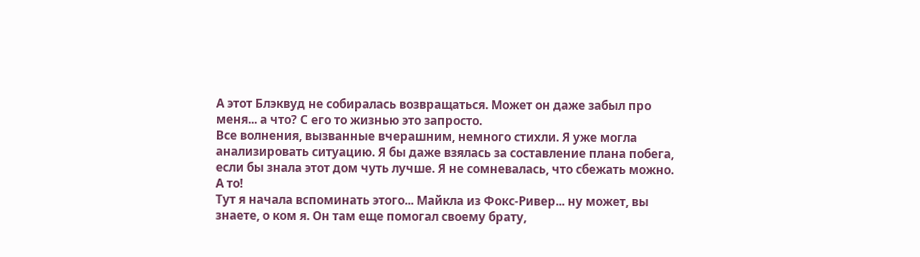А этот Блэквуд не собиралась возвращаться. Может он даже забыл про меня... а что? С его то жизнью это запросто.
Все волнения, вызванные вчерашним, немного стихли. Я уже могла анализировать ситуацию. Я бы даже взялась за составление плана побега, если бы знала этот дом чуть лучше. Я не сомневалась, что сбежать можно. А то!
Тут я начала вспоминать этого... Майкла из Фокс-Ривер... ну может, вы знаете, о ком я. Он там еще помогал своему брату,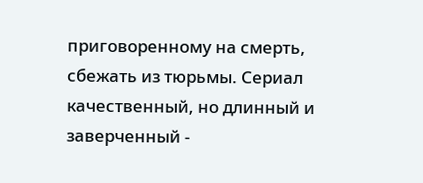приговоренному на смерть, сбежать из тюрьмы. Сериал качественный, но длинный и заверченный -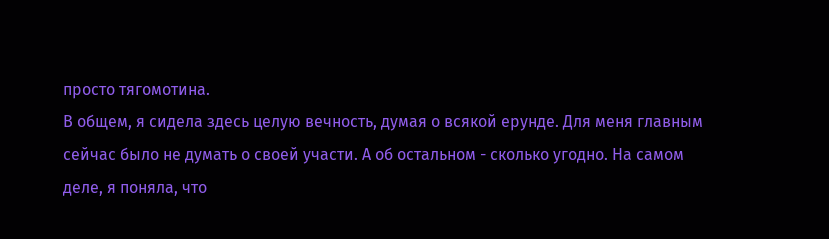просто тягомотина.
В общем, я сидела здесь целую вечность, думая о всякой ерунде. Для меня главным сейчас было не думать о своей участи. А об остальном - сколько угодно. На самом деле, я поняла, что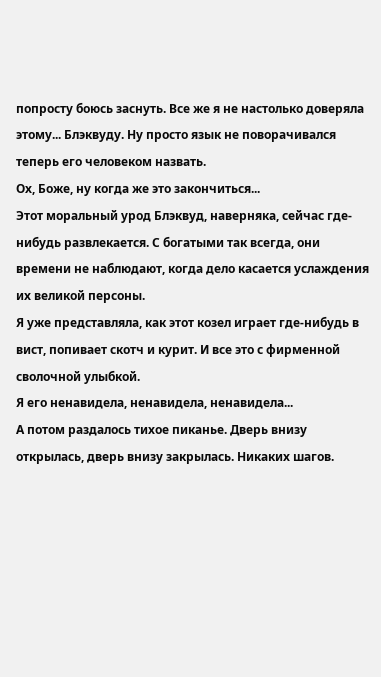попросту боюсь заснуть. Все же я не настолько доверяла этому... Блэквуду. Ну просто язык не поворачивался теперь его человеком назвать.
Ох, Боже, ну когда же это закончиться...
Этот моральный урод Блэквуд, наверняка, сейчас где-нибудь развлекается. С богатыми так всегда, они времени не наблюдают, когда дело касается услаждения их великой персоны.
Я уже представляла, как этот козел играет где-нибудь в вист, попивает скотч и курит. И все это с фирменной сволочной улыбкой.
Я его ненавидела, ненавидела, ненавидела...
А потом раздалось тихое пиканье. Дверь внизу открылась, дверь внизу закрылась. Никаких шагов.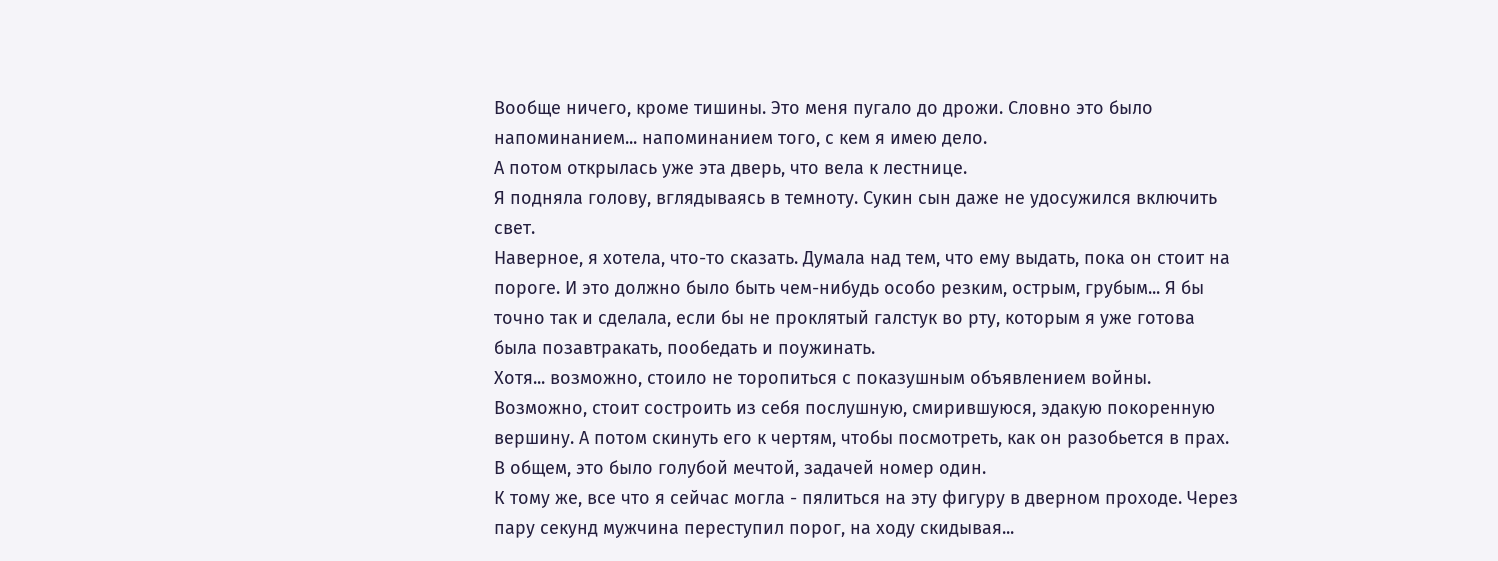Вообще ничего, кроме тишины. Это меня пугало до дрожи. Словно это было напоминанием... напоминанием того, с кем я имею дело.
А потом открылась уже эта дверь, что вела к лестнице.
Я подняла голову, вглядываясь в темноту. Сукин сын даже не удосужился включить свет.
Наверное, я хотела, что-то сказать. Думала над тем, что ему выдать, пока он стоит на пороге. И это должно было быть чем-нибудь особо резким, острым, грубым... Я бы точно так и сделала, если бы не проклятый галстук во рту, которым я уже готова была позавтракать, пообедать и поужинать.
Хотя... возможно, стоило не торопиться с показушным объявлением войны. Возможно, стоит состроить из себя послушную, смирившуюся, эдакую покоренную вершину. А потом скинуть его к чертям, чтобы посмотреть, как он разобьется в прах.
В общем, это было голубой мечтой, задачей номер один.
К тому же, все что я сейчас могла - пялиться на эту фигуру в дверном проходе. Через пару секунд мужчина переступил порог, на ходу скидывая...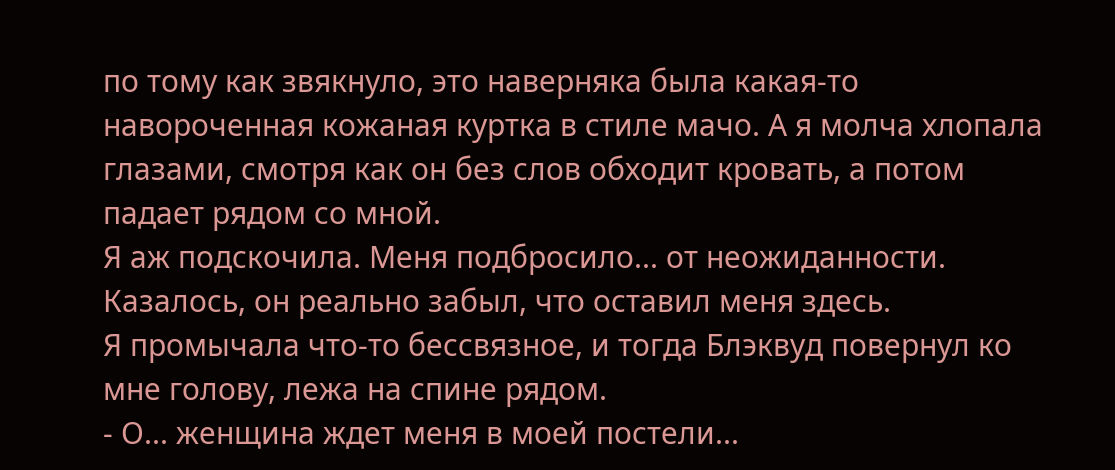по тому как звякнуло, это наверняка была какая-то навороченная кожаная куртка в стиле мачо. А я молча хлопала глазами, смотря как он без слов обходит кровать, а потом падает рядом со мной.
Я аж подскочила. Меня подбросило... от неожиданности.
Казалось, он реально забыл, что оставил меня здесь.
Я промычала что-то бессвязное, и тогда Блэквуд повернул ко мне голову, лежа на спине рядом.
- О... женщина ждет меня в моей постели...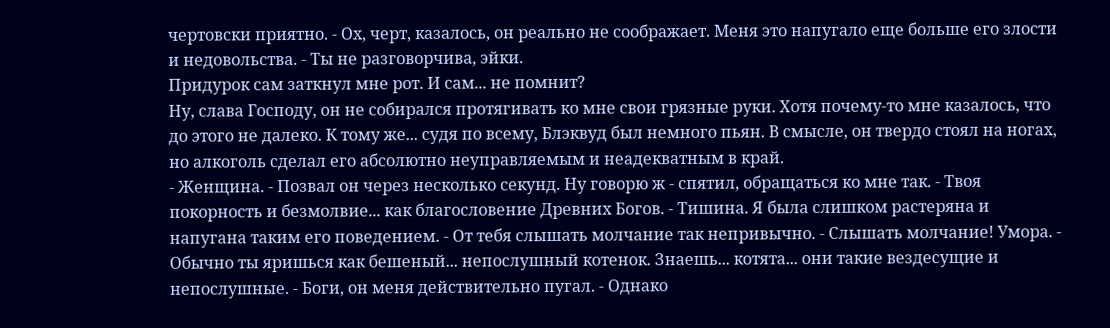чертовски приятно. - Ох, черт, казалось, он реально не соображает. Меня это напугало еще больше его злости и недовольства. - Ты не разговорчива, эйки.
Придурок сам заткнул мне рот. И сам... не помнит?
Ну, слава Господу, он не собирался протягивать ко мне свои грязные руки. Хотя почему-то мне казалось, что до этого не далеко. К тому же... судя по всему, Блэквуд был немного пьян. В смысле, он твердо стоял на ногах, но алкоголь сделал его абсолютно неуправляемым и неадекватным в край.
- Женщина. - Позвал он через несколько секунд. Ну говорю ж - спятил, обращаться ко мне так. - Твоя покорность и безмолвие... как благословение Древних Богов. - Тишина. Я была слишком растеряна и напугана таким его поведением. - От тебя слышать молчание так непривычно. - Слышать молчание! Умора. - Обычно ты яришься как бешеный... непослушный котенок. Знаешь... котята... они такие вездесущие и непослушные. - Боги, он меня действительно пугал. - Однако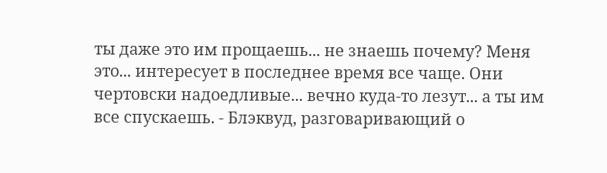ты даже это им прощаешь... не знаешь почему? Меня это... интересует в последнее время все чаще. Они чертовски надоедливые... вечно куда-то лезут... а ты им все спускаешь. - Блэквуд, разговаривающий о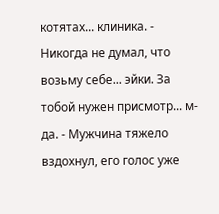котятах... клиника. - Никогда не думал, что возьму себе... эйки. За тобой нужен присмотр... м-да. - Мужчина тяжело вздохнул, его голос уже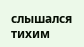слышался тихим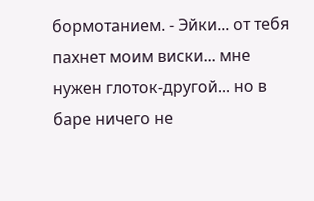бормотанием. - Эйки... от тебя пахнет моим виски... мне нужен глоток-другой... но в баре ничего не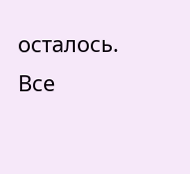осталось. Все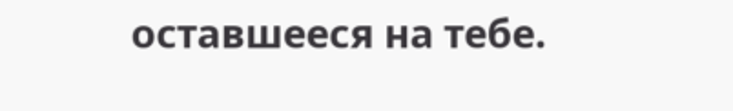оставшееся на тебе.